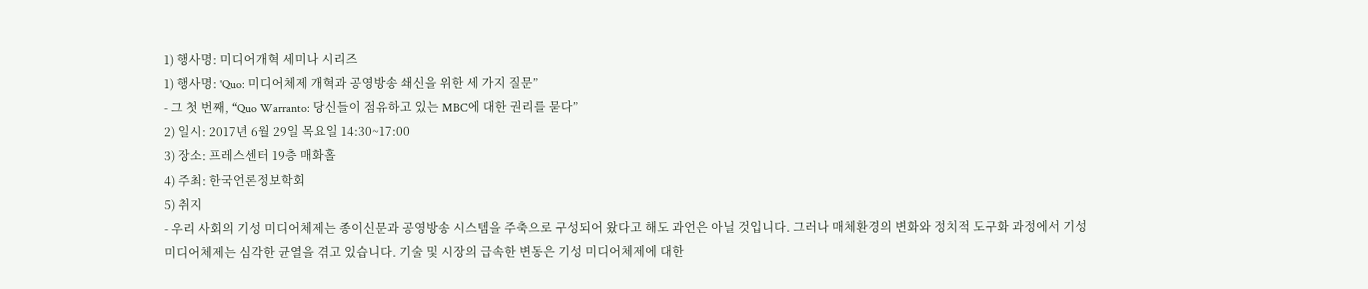1) 행사명: 미디어개혁 세미나 시리즈
1) 행사명: 'Quo: 미디어체제 개혁과 공영방송 쇄신을 위한 세 가지 질문”
- 그 첫 번째, “Quo Warranto: 당신들이 점유하고 있는 MBC에 대한 권리를 묻다”
2) 일시: 2017년 6월 29일 목요일 14:30~17:00
3) 장소: 프레스센터 19층 매화홀
4) 주최: 한국언론정보학회
5) 취지
- 우리 사회의 기성 미디어체제는 종이신문과 공영방송 시스템을 주축으로 구성되어 왔다고 해도 과언은 아닐 것입니다. 그러나 매체환경의 변화와 정치적 도구화 과정에서 기성 미디어체제는 심각한 균열을 겪고 있습니다. 기술 및 시장의 급속한 변동은 기성 미디어체제에 대한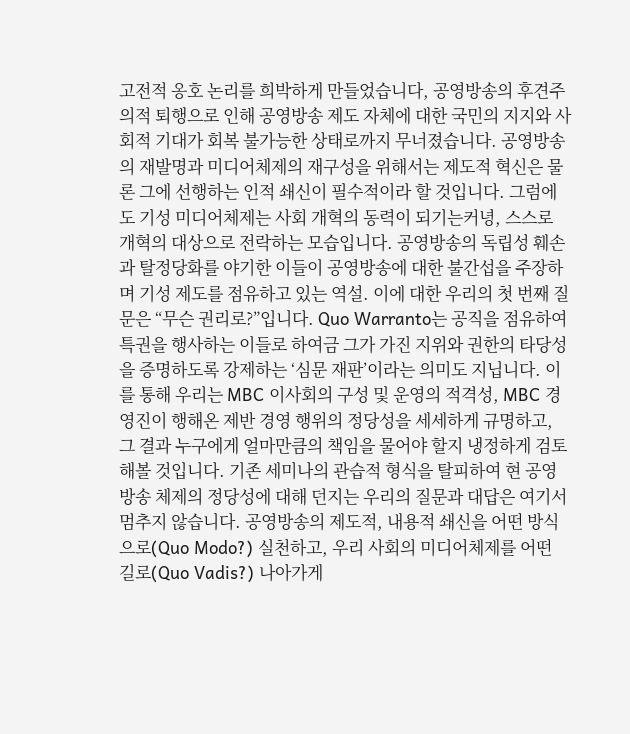고전적 옹호 논리를 희박하게 만들었습니다, 공영방송의 후견주의적 퇴행으로 인해 공영방송 제도 자체에 대한 국민의 지지와 사회적 기대가 회복 불가능한 상태로까지 무너졌습니다. 공영방송의 재발명과 미디어체제의 재구성을 위해서는 제도적 혁신은 물론 그에 선행하는 인적 쇄신이 필수적이라 할 것입니다. 그럼에도 기성 미디어체제는 사회 개혁의 동력이 되기는커녕, 스스로 개혁의 대상으로 전락하는 모습입니다. 공영방송의 독립성 훼손과 탈정당화를 야기한 이들이 공영방송에 대한 불간섭을 주장하며 기성 제도를 점유하고 있는 역설. 이에 대한 우리의 첫 번째 질문은 “무슨 권리로?”입니다. Quo Warranto는 공직을 점유하여 특권을 행사하는 이들로 하여금 그가 가진 지위와 권한의 타당성을 증명하도록 강제하는 ‘심문 재판’이라는 의미도 지닙니다. 이를 통해 우리는 MBC 이사회의 구성 및 운영의 적격성, MBC 경영진이 행해온 제반 경영 행위의 정당성을 세세하게 규명하고, 그 결과 누구에게 얼마만큼의 책임을 물어야 할지 냉정하게 검토해볼 것입니다. 기존 세미나의 관습적 형식을 탈피하여 현 공영방송 체제의 정당성에 대해 던지는 우리의 질문과 대답은 여기서 멈추지 않습니다. 공영방송의 제도적, 내용적 쇄신을 어떤 방식으로(Quo Modo?) 실천하고, 우리 사회의 미디어체제를 어떤 길로(Quo Vadis?) 나아가게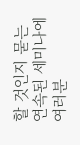할 것인지 묻는 연속된 세미나에 여러분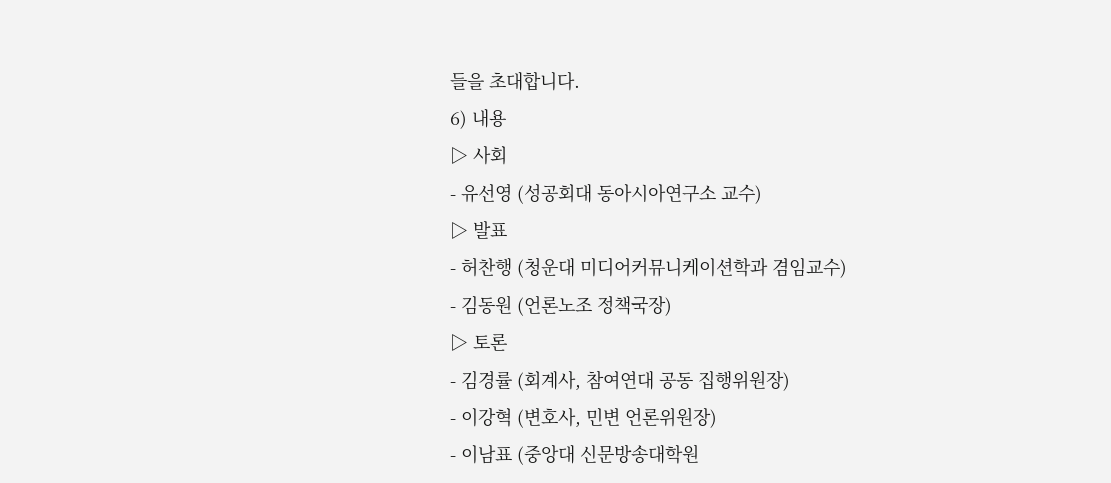들을 초대합니다.
6) 내용
▷ 사회
- 유선영 (성공회대 동아시아연구소 교수)
▷ 발표
- 허찬행 (청운대 미디어커뮤니케이션학과 겸임교수)
- 김동원 (언론노조 정책국장)
▷ 토론
- 김경률 (회계사, 참여연대 공동 집행위원장)
- 이강혁 (변호사, 민변 언론위원장)
- 이남표 (중앙대 신문방송대학원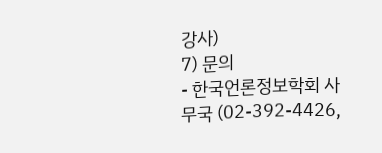강사)
7) 문의
- 한국언론정보학회 사무국 (02-392-4426,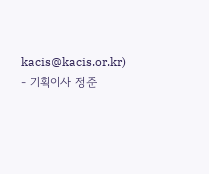kacis@kacis.or.kr)
- 기획이사 정준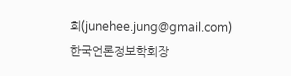희(junehee.jung@gmail.com)
한국언론정보학회장